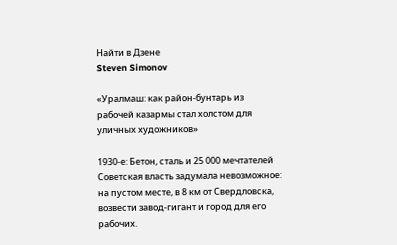Найти в Дзене
Steven Simonov

«Уралмаш: как район-бунтарь из рабочей казармы стал холстом для уличных художников»

1930-е: Бетон, сталь и 25 000 мечтателей Советская власть задумала невозможное: на пустом месте, в 8 км от Свердловска, возвести завод-гигант и город для его рабочих.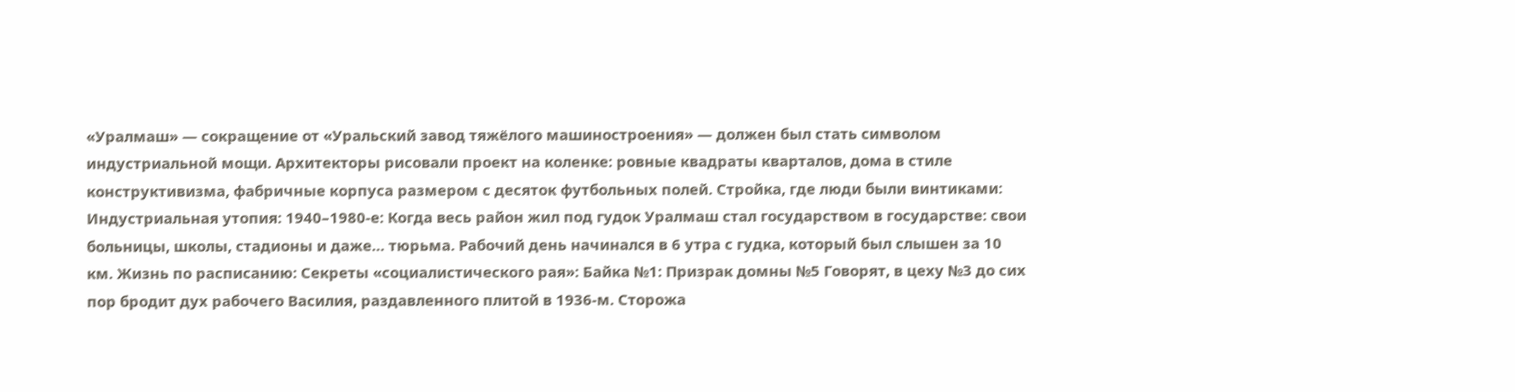«Уралмаш» — сокращение от «Уральский завод тяжёлого машиностроения» — должен был стать символом индустриальной мощи. Архитекторы рисовали проект на коленке: ровные квадраты кварталов, дома в стиле конструктивизма, фабричные корпуса размером с десяток футбольных полей. Стройка, где люди были винтиками: Индустриальная утопия: 1940–1980-е: Когда весь район жил под гудок Уралмаш стал государством в государстве: свои больницы, школы, стадионы и даже… тюрьма. Рабочий день начинался в 6 утра с гудка, который был слышен за 10 км. Жизнь по расписанию: Секреты «социалистического рая»: Байка №1: Призрак домны №5 Говорят, в цеху №3 до сих пор бродит дух рабочего Василия, раздавленного плитой в 1936-м. Сторожа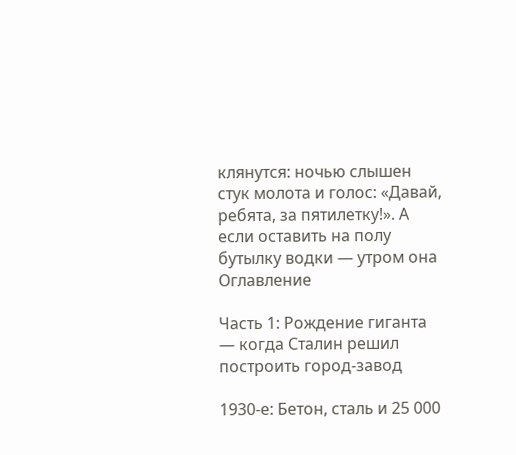клянутся: ночью слышен стук молота и голос: «Давай, ребята, за пятилетку!». А если оставить на полу бутылку водки — утром она
Оглавление

Часть 1: Рождение гиганта — когда Сталин решил построить город-завод

1930-е: Бетон, сталь и 25 000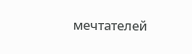мечтателей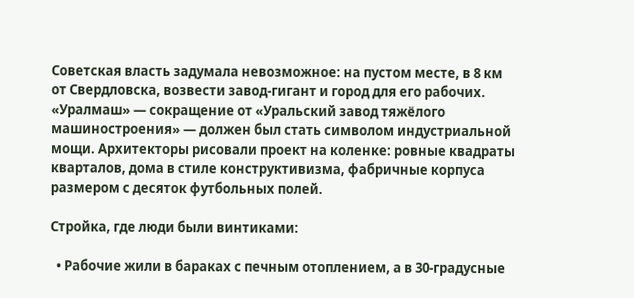Советская власть задумала невозможное: на пустом месте, в 8 км от Свердловска, возвести завод-гигант и город для его рабочих. «Уралмаш» — сокращение от «Уральский завод тяжёлого машиностроения» — должен был стать символом индустриальной мощи. Архитекторы рисовали проект на коленке: ровные квадраты кварталов, дома в стиле конструктивизма, фабричные корпуса размером с десяток футбольных полей.

Стройка, где люди были винтиками:

  • Рабочие жили в бараках с печным отоплением, а в 30-градусные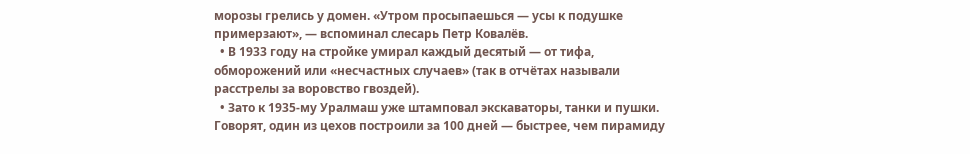морозы грелись у домен. «Утром просыпаешься — усы к подушке примерзают», — вспоминал слесарь Петр Ковалёв.
  • В 1933 году на стройке умирал каждый десятый — от тифа, обморожений или «несчастных случаев» (так в отчётах называли расстрелы за воровство гвоздей).
  • Зато к 1935-му Уралмаш уже штамповал экскаваторы, танки и пушки. Говорят, один из цехов построили за 100 дней — быстрее, чем пирамиду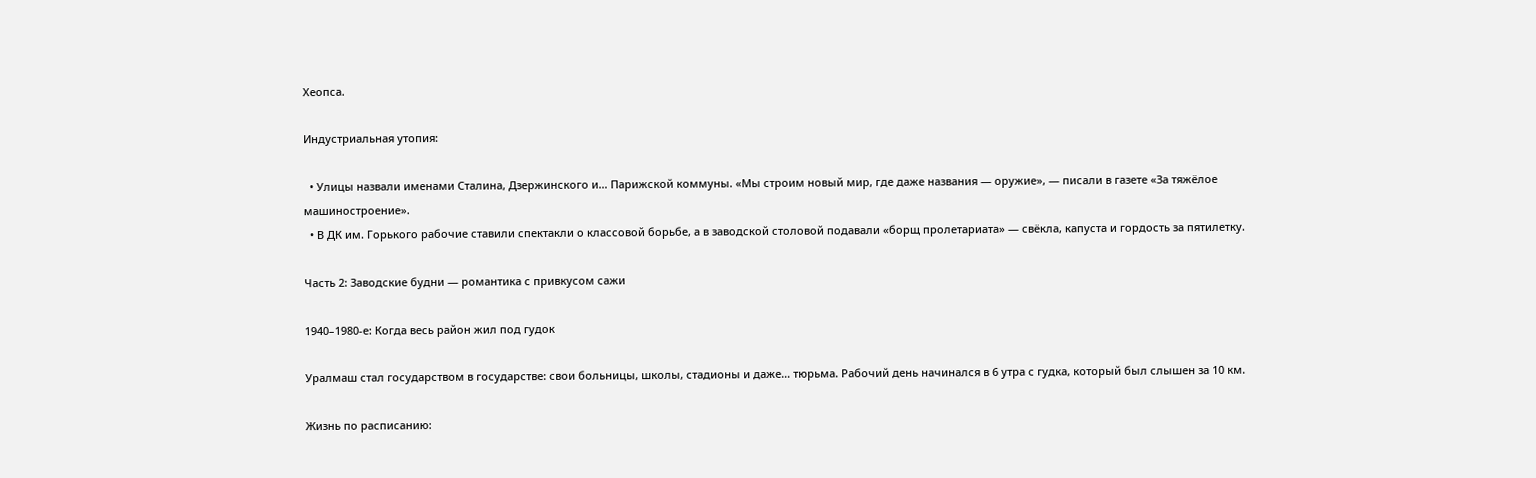Хеопса.

Индустриальная утопия:

  • Улицы назвали именами Сталина, Дзержинского и… Парижской коммуны. «Мы строим новый мир, где даже названия — оружие», — писали в газете «За тяжёлое машиностроение».
  • В ДК им. Горького рабочие ставили спектакли о классовой борьбе, а в заводской столовой подавали «борщ пролетариата» — свёкла, капуста и гордость за пятилетку.

Часть 2: Заводские будни — романтика с привкусом сажи

1940–1980-е: Когда весь район жил под гудок

Уралмаш стал государством в государстве: свои больницы, школы, стадионы и даже… тюрьма. Рабочий день начинался в 6 утра с гудка, который был слышен за 10 км.

Жизнь по расписанию: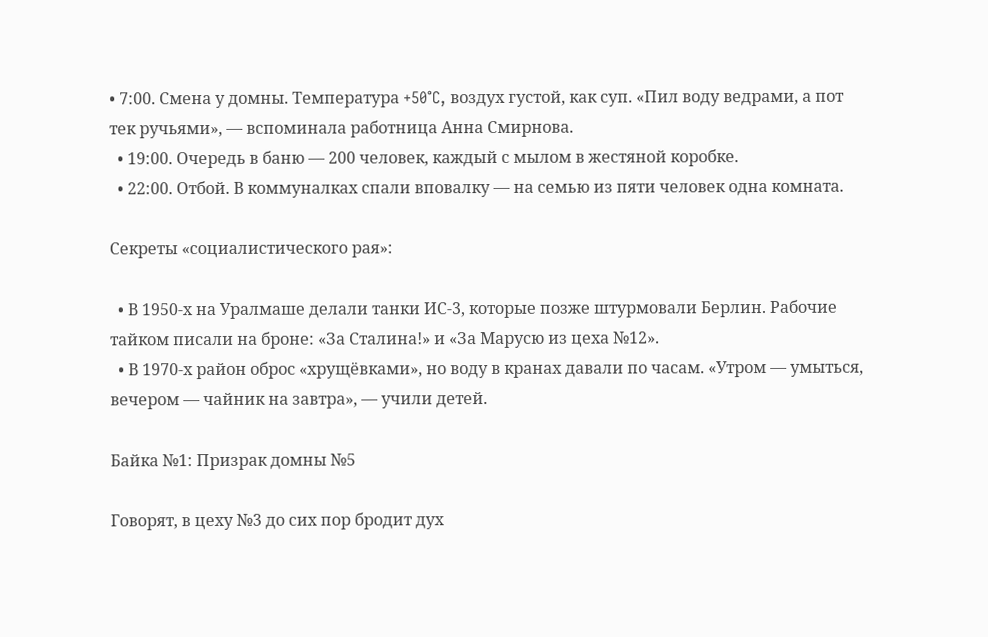• 7:00. Смена у домны. Температура +50°C, воздух густой, как суп. «Пил воду ведрами, а пот тек ручьями», — вспоминала работница Анна Смирнова.
  • 19:00. Очередь в баню — 200 человек, каждый с мылом в жестяной коробке.
  • 22:00. Отбой. В коммуналках спали вповалку — на семью из пяти человек одна комната.

Секреты «социалистического рая»:

  • В 1950-х на Уралмаше делали танки ИС-3, которые позже штурмовали Берлин. Рабочие тайком писали на броне: «За Сталина!» и «За Марусю из цеха №12».
  • В 1970-х район оброс «хрущёвками», но воду в кранах давали по часам. «Утром — умыться, вечером — чайник на завтра», — учили детей.

Байка №1: Призрак домны №5

Говорят, в цеху №3 до сих пор бродит дух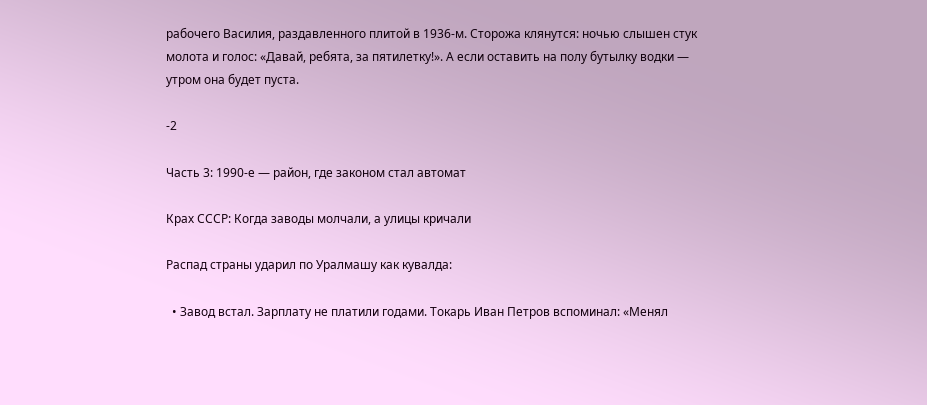рабочего Василия, раздавленного плитой в 1936-м. Сторожа клянутся: ночью слышен стук молота и голос: «Давай, ребята, за пятилетку!». А если оставить на полу бутылку водки — утром она будет пуста.

-2

Часть 3: 1990-е — район, где законом стал автомат

Крах СССР: Когда заводы молчали, а улицы кричали

Распад страны ударил по Уралмашу как кувалда:

  • Завод встал. Зарплату не платили годами. Токарь Иван Петров вспоминал: «Менял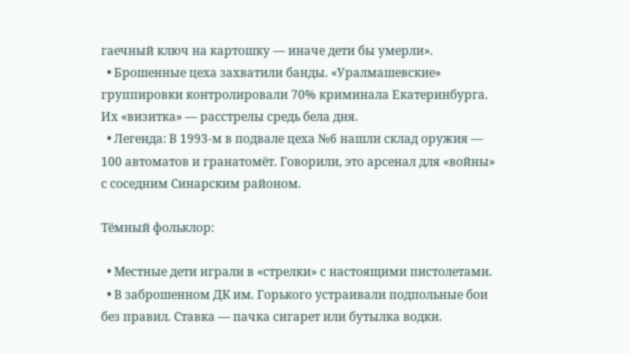гаечный ключ на картошку — иначе дети бы умерли».
  • Брошенные цеха захватили банды. «Уралмашевские» группировки контролировали 70% криминала Екатеринбурга. Их «визитка» — расстрелы средь бела дня.
  • Легенда: В 1993-м в подвале цеха №6 нашли склад оружия — 100 автоматов и гранатомёт. Говорили, это арсенал для «войны» с соседним Синарским районом.

Тёмный фольклор:

  • Местные дети играли в «стрелки» с настоящими пистолетами.
  • В заброшенном ДК им. Горького устраивали подпольные бои без правил. Ставка — пачка сигарет или бутылка водки.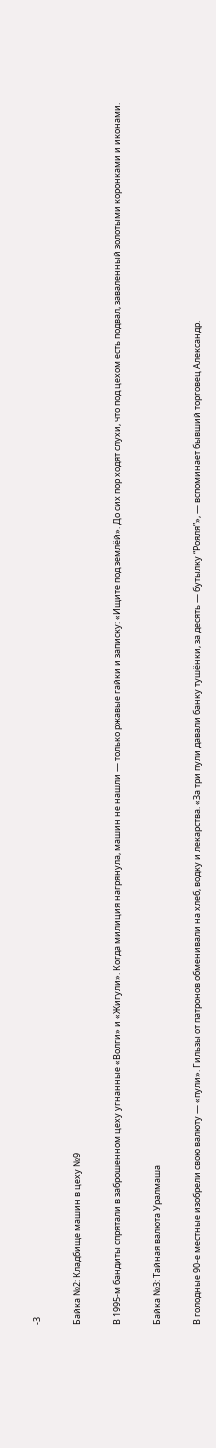-3

Байка №2: Кладбище машин в цеху №9

В 1995-м бандиты спрятали в заброшенном цеху угнанные «Волги» и «Жигули». Когда милиция нагрянула, машин не нашли — только ржавые гайки и записку: «Ищите под землёй». До сих пор ходят слухи, что под цехом есть подвал, заваленный золотыми коронками и иконами.

Байка №3: Тайная валюта Уралмаша

В голодные 90-е местные изобрели свою валюту — «пули». Гильзы от патронов обменивали на хлеб, водку и лекарства. «За три пули давали банку тушёнки, за десять — бутылку “Рояля”», — вспоминает бывший торговец Александр.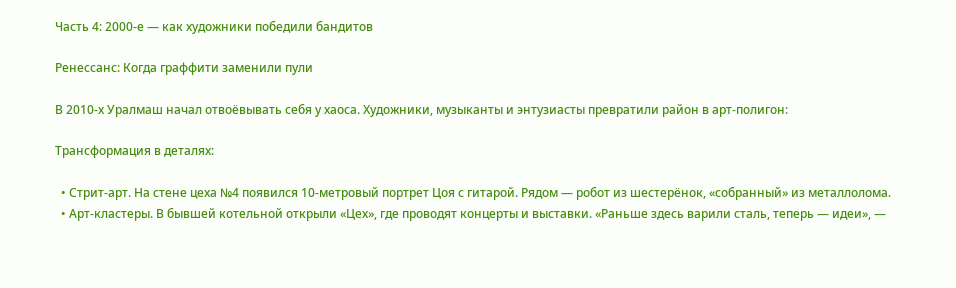Часть 4: 2000-е — как художники победили бандитов

Ренессанс: Когда граффити заменили пули

В 2010-х Уралмаш начал отвоёвывать себя у хаоса. Художники, музыканты и энтузиасты превратили район в арт-полигон:

Трансформация в деталях:

  • Стрит-арт. На стене цеха №4 появился 10-метровый портрет Цоя с гитарой. Рядом — робот из шестерёнок, «собранный» из металлолома.
  • Арт-кластеры. В бывшей котельной открыли «Цех», где проводят концерты и выставки. «Раньше здесь варили сталь, теперь — идеи», —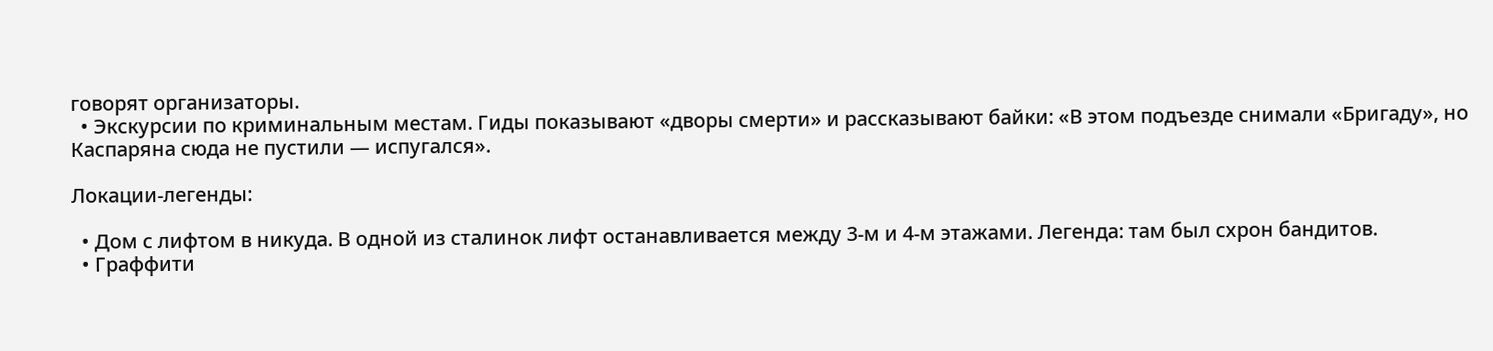говорят организаторы.
  • Экскурсии по криминальным местам. Гиды показывают «дворы смерти» и рассказывают байки: «В этом подъезде снимали «Бригаду», но Каспаряна сюда не пустили — испугался».

Локации-легенды:

  • Дом с лифтом в никуда. В одной из сталинок лифт останавливается между 3-м и 4-м этажами. Легенда: там был схрон бандитов.
  • Граффити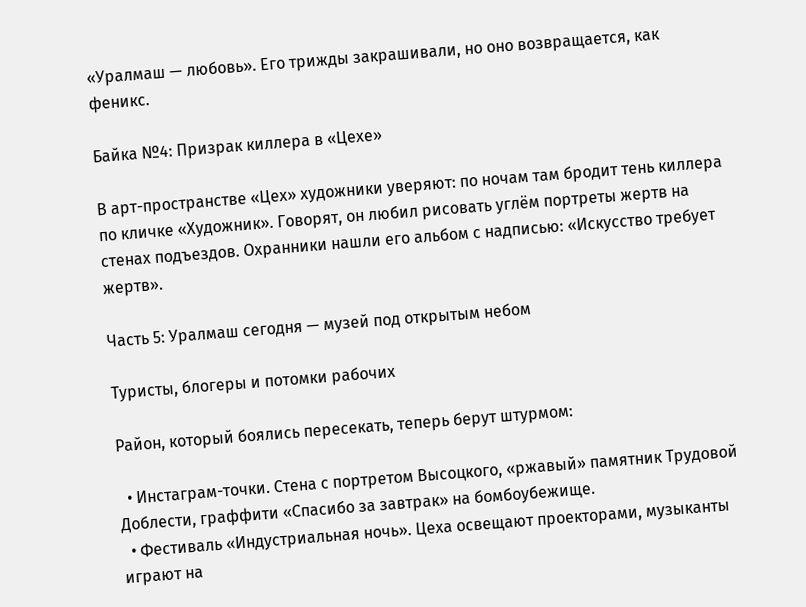«Уралмаш — любовь». Его трижды закрашивали, но оно возвращается, как феникс.

Байка №4: Призрак киллера в «Цехе»

В арт-пространстве «Цех» художники уверяют: по ночам там бродит тень киллера по кличке «Художник». Говорят, он любил рисовать углём портреты жертв на стенах подъездов. Охранники нашли его альбом с надписью: «Искусство требует жертв».

Часть 5: Уралмаш сегодня — музей под открытым небом

Туристы, блогеры и потомки рабочих

Район, который боялись пересекать, теперь берут штурмом:

  • Инстаграм-точки. Стена с портретом Высоцкого, «ржавый» памятник Трудовой Доблести, граффити «Спасибо за завтрак» на бомбоубежище.
  • Фестиваль «Индустриальная ночь». Цеха освещают проекторами, музыканты играют на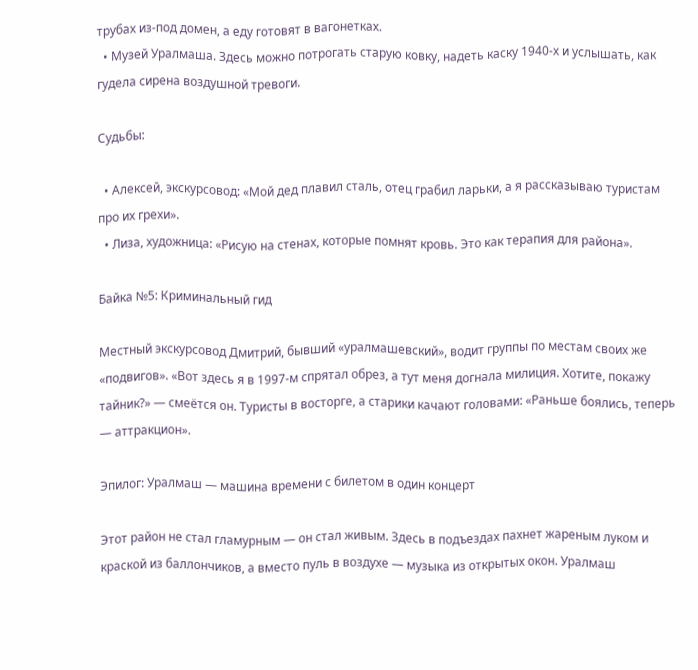трубах из-под домен, а еду готовят в вагонетках.
  • Музей Уралмаша. Здесь можно потрогать старую ковку, надеть каску 1940-х и услышать, как гудела сирена воздушной тревоги.

Судьбы:

  • Алексей, экскурсовод: «Мой дед плавил сталь, отец грабил ларьки, а я рассказываю туристам про их грехи».
  • Лиза, художница: «Рисую на стенах, которые помнят кровь. Это как терапия для района».

Байка №5: Криминальный гид

Местный экскурсовод Дмитрий, бывший «уралмашевский», водит группы по местам своих же «подвигов». «Вот здесь я в 1997-м спрятал обрез, а тут меня догнала милиция. Хотите, покажу тайник?» — смеётся он. Туристы в восторге, а старики качают головами: «Раньше боялись, теперь — аттракцион».

Эпилог: Уралмаш — машина времени с билетом в один концерт

Этот район не стал гламурным — он стал живым. Здесь в подъездах пахнет жареным луком и краской из баллончиков, а вместо пуль в воздухе — музыка из открытых окон. Уралмаш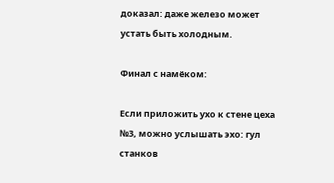доказал: даже железо может устать быть холодным.

Финал с намёком:

Если приложить ухо к стене цеха №3, можно услышать эхо: гул станков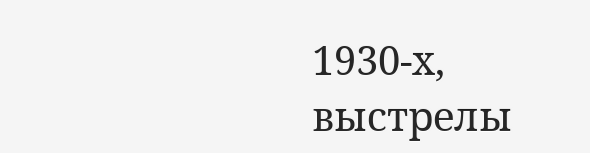1930-х, выстрелы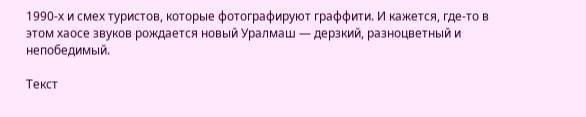1990-х и смех туристов, которые фотографируют граффити. И кажется, где-то в этом хаосе звуков рождается новый Уралмаш — дерзкий, разноцветный и непобедимый.

Текст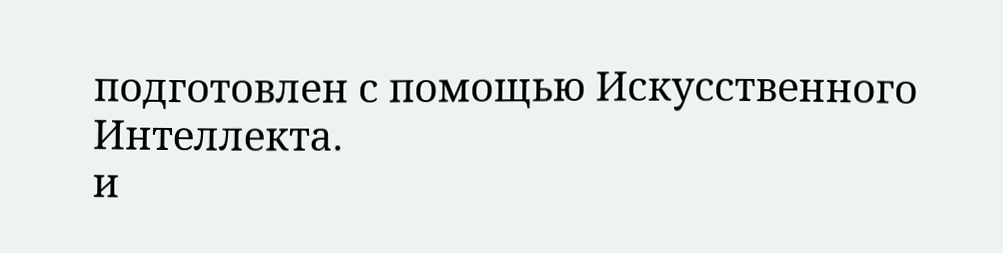подготовлен с помощью Искусственного Интеллекта.
и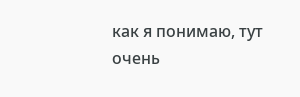как я понимаю, тут очень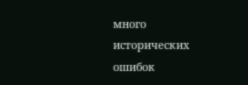много исторических ошибок